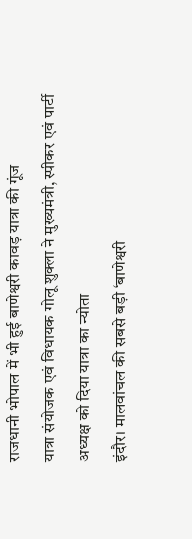राजधानी भोपाल में भी हुई बाणेश्वरी कावड़ यात्रा की गूंज
यात्रा संयोजक एवं विधायक गोलू शुक्ला ने मुख्यमंत्री, स्पीकर एवं पार्टी अध्यक्ष को दिया यात्रा का न्योता
इंदौर। मालवांचल की सबसे बड़ी ‘बाणेश्वरी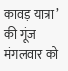कावड़ यात्रा’ की गूंज मंगलवार को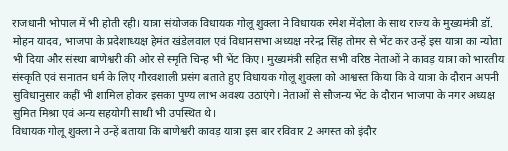राजधानी भोपाल में भी होती रही। यात्रा संयोजक विधायक गोलू शुक्ला ने विधायक रमेश मेंदोला के साथ राज्य के मुख्यमंत्री डॉ. मोहन यादव, भाजपा के प्रदेशाध्यक्ष हेमंत खंडेलवाल एवं विधानसभा अध्यक्ष नरेन्द्र सिंह तोमर से भेंट कर उन्हें इस यात्रा का न्योता भी दिया और संस्था बाणेश्वरी की ओर से स्मृति चिन्ह भी भेंट किए। मुख्यमंत्री सहित सभी वरिष्ठ नेताओं ने कावड़ यात्रा को भारतीय संस्कृति एवं सनातन धर्म के लिए गौरवशाली प्रसंग बताते हुए विधायक गोलू शुक्ला को आश्वस्त किया कि वे यात्रा के दौरान अपनी सुविधानुसार कहीं भी शामिल होकर इसका पुण्य लाभ अवश्य उठाएंगे। नेताओं से सौजन्य भेंट के दौरान भाजपा के नगर अध्यक्ष सुमित मिश्रा एवं अन्य सहयोगी साथी भी उपस्थित थे।
विधायक गोलू शुक्ला ने उन्हें बताया कि बाणेश्वरी कावड़ यात्रा इस बार रविवार 2 अगस्त को इंदौर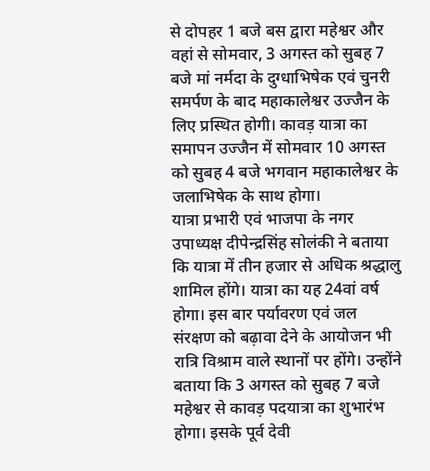से दोपहर 1 बजे बस द्वारा महेश्वर और वहां से सोमवार, 3 अगस्त को सुबह 7 बजे मां नर्मदा के दुग्धाभिषेक एवं चुनरी समर्पण के बाद महाकालेश्वर उज्जैन के लिए प्रस्थित होगी। कावड़ यात्रा का समापन उज्जैन में सोमवार 10 अगस्त को सुबह 4 बजे भगवान महाकालेश्वर के जलाभिषेक के साथ होगा।
यात्रा प्रभारी एवं भाजपा के नगर उपाध्यक्ष दीपेन्द्रसिंह सोलंकी ने बताया कि यात्रा में तीन हजार से अधिक श्रद्धालु शामिल होंगे। यात्रा का यह 24वां वर्ष होगा। इस बार पर्यावरण एवं जल संरक्षण को बढ़ावा देने के आयोजन भी रात्रि विश्राम वाले स्थानों पर होंगे। उन्होंने बताया कि 3 अगस्त को सुबह 7 बजे महेश्वर से कावड़ पदयात्रा का शुभारंभ होगा। इसके पूर्व देवी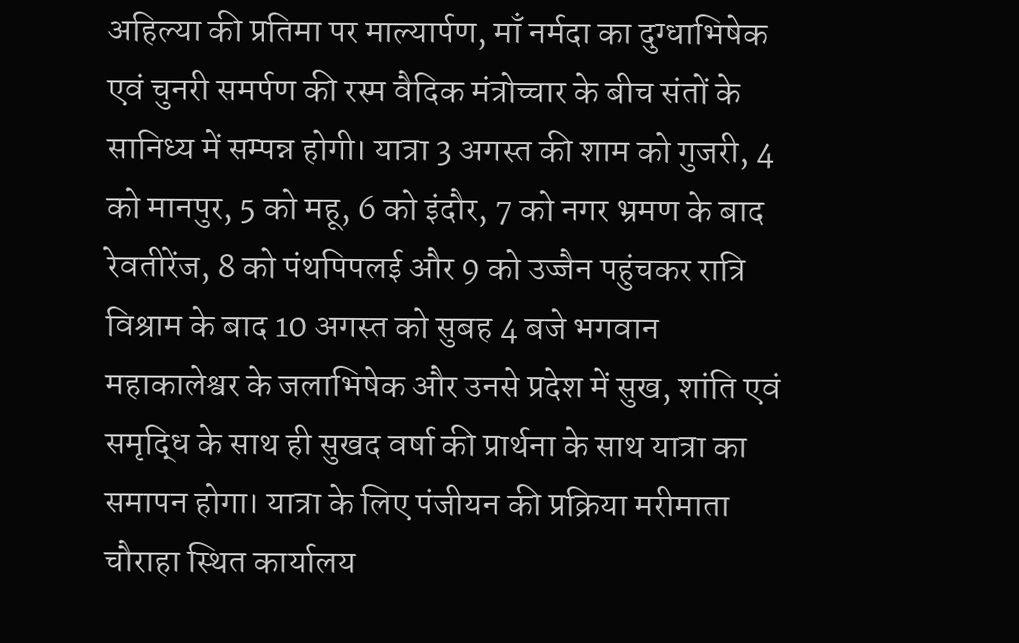अहिल्या की प्रतिमा पर माल्यार्पण, माँ नर्मदा का दुग्धाभिषेक एवं चुनरी समर्पण की रस्म वैदिक मंत्रोच्चार के बीच संतों के सानिध्य में सम्पन्न होगी। यात्रा 3 अगस्त की शाम को गुजरी, 4 को मानपुर, 5 को महू, 6 को इंदौर, 7 को नगर भ्रमण के बाद रेवतीरेंज, 8 को पंथपिपलई और 9 को उज्जैन पहुंचकर रात्रि विश्राम के बाद 10 अगस्त को सुबह 4 बजे भगवान महाकालेश्वर के जलाभिषेक और उनसे प्रदेश में सुख, शांति एवं समृद्धि के साथ ही सुखद वर्षा की प्रार्थना के साथ यात्रा का समापन होगा। यात्रा के लिए पंजीयन की प्रक्रिया मरीमाता चौराहा स्थित कार्यालय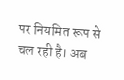पर नियमित रूप से चल रही है। अब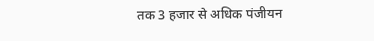तक 3 हजार से अधिक पंजीयन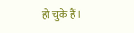हो चुके हैं।